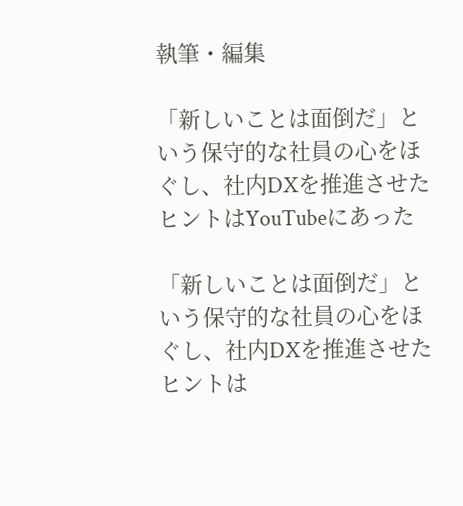執筆・編集

「新しいことは面倒だ」という保守的な社員の心をほぐし、社内DXを推進させたヒントはYouTubeにあった

「新しいことは面倒だ」という保守的な社員の心をほぐし、社内DXを推進させたヒントは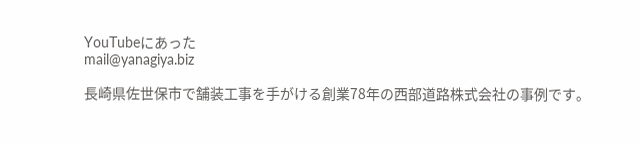YouTubeにあった
mail@yanagiya.biz

長崎県佐世保市で舗装工事を手がける創業78年の西部道路株式会社の事例です。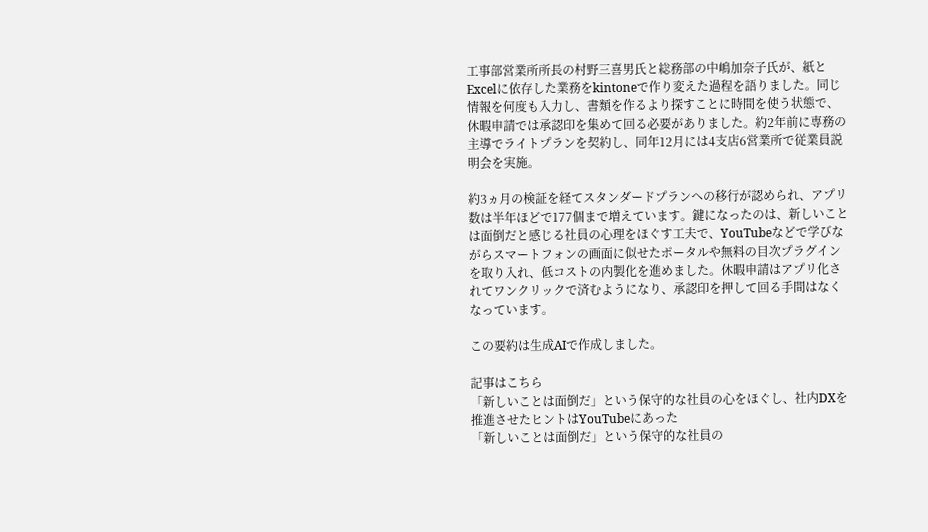工事部営業所所長の村野三喜男氏と総務部の中嶋加奈子氏が、紙とExcelに依存した業務をkintoneで作り変えた過程を語りました。同じ情報を何度も入力し、書類を作るより探すことに時間を使う状態で、休暇申請では承認印を集めて回る必要がありました。約2年前に専務の主導でライトプランを契約し、同年12月には4支店6営業所で従業員説明会を実施。

約3ヵ月の検証を経てスタンダードプランへの移行が認められ、アプリ数は半年ほどで177個まで増えています。鍵になったのは、新しいことは面倒だと感じる社員の心理をほぐす工夫で、YouTubeなどで学びながらスマートフォンの画面に似せたポータルや無料の目次プラグインを取り入れ、低コストの内製化を進めました。休暇申請はアプリ化されてワンクリックで済むようになり、承認印を押して回る手間はなくなっています。

この要約は生成AIで作成しました。

記事はこちら
「新しいことは面倒だ」という保守的な社員の心をほぐし、社内DXを推進させたヒントはYouTubeにあった
「新しいことは面倒だ」という保守的な社員の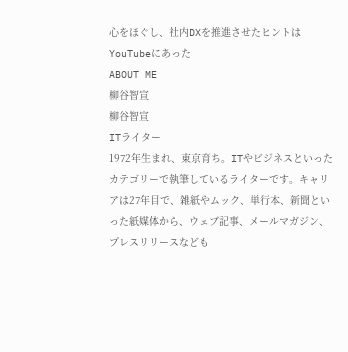心をほぐし、社内DXを推進させたヒントはYouTubeにあった
ABOUT ME
柳谷智宣
柳谷智宣
ITライター
1972年生まれ、東京育ち。ITやビジネスといったカテゴリーで執筆しているライターです。キャリアは27年目で、雑紙やムック、単行本、新聞といった紙媒体から、ウェブ記事、メールマガジン、プレスリリースなども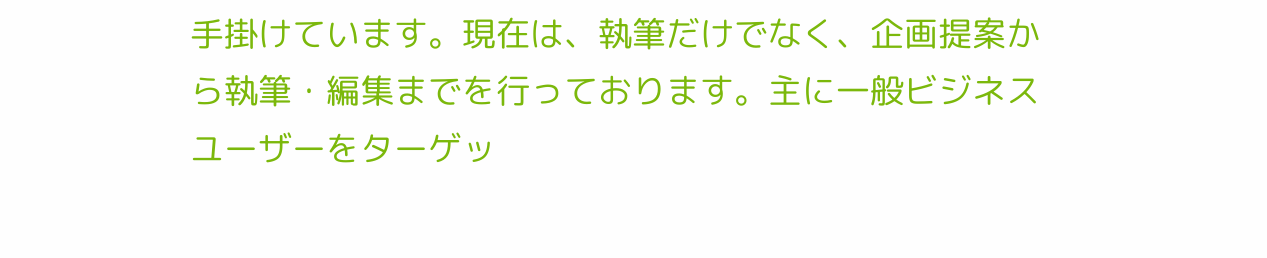手掛けています。現在は、執筆だけでなく、企画提案から執筆・編集までを行っております。主に一般ビジネスユーザーをターゲッ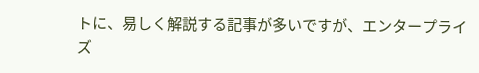トに、易しく解説する記事が多いですが、エンタープライズ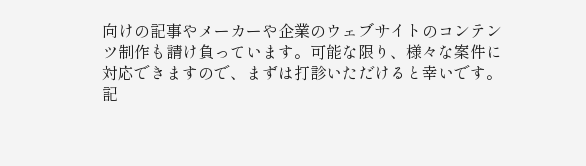向けの記事やメーカーや企業のウェブサイトのコンテンツ制作も請け負っています。可能な限り、様々な案件に対応できますので、まずは打診いただけると幸いです。
記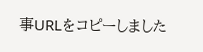事URLをコピーしました